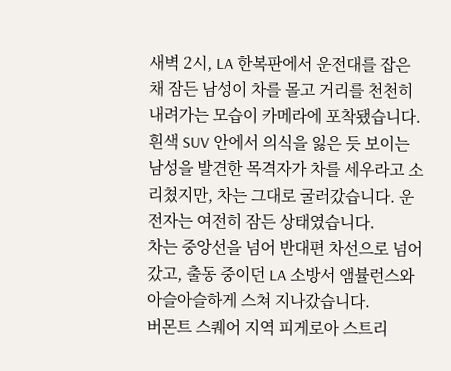새벽 2시, LA 한복판에서 운전대를 잡은 채 잠든 남성이 차를 몰고 거리를 천천히 내려가는 모습이 카메라에 포착됐습니다.
흰색 SUV 안에서 의식을 잃은 듯 보이는 남성을 발견한 목격자가 차를 세우라고 소리쳤지만, 차는 그대로 굴러갔습니다. 운전자는 여전히 잠든 상태였습니다.
차는 중앙선을 넘어 반대편 차선으로 넘어갔고, 출동 중이던 LA 소방서 앰뷸런스와 아슬아슬하게 스쳐 지나갔습니다.
버몬트 스퀘어 지역 피게로아 스트리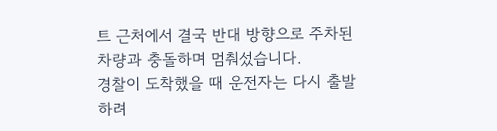트 근처에서 결국 반대 방향으로 주차된 차량과 충돌하며 멈춰섰습니다.
경찰이 도착했을 때 운전자는 다시 출발하려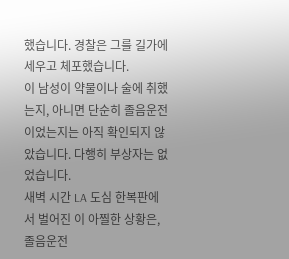했습니다. 경찰은 그를 길가에 세우고 체포했습니다.
이 남성이 약물이나 술에 취했는지, 아니면 단순히 졸음운전이었는지는 아직 확인되지 않았습니다. 다행히 부상자는 없었습니다.
새벽 시간 LA 도심 한복판에서 벌어진 이 아찔한 상황은, 졸음운전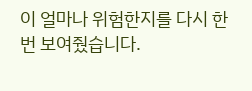이 얼마나 위험한지를 다시 한번 보여줬습니다.